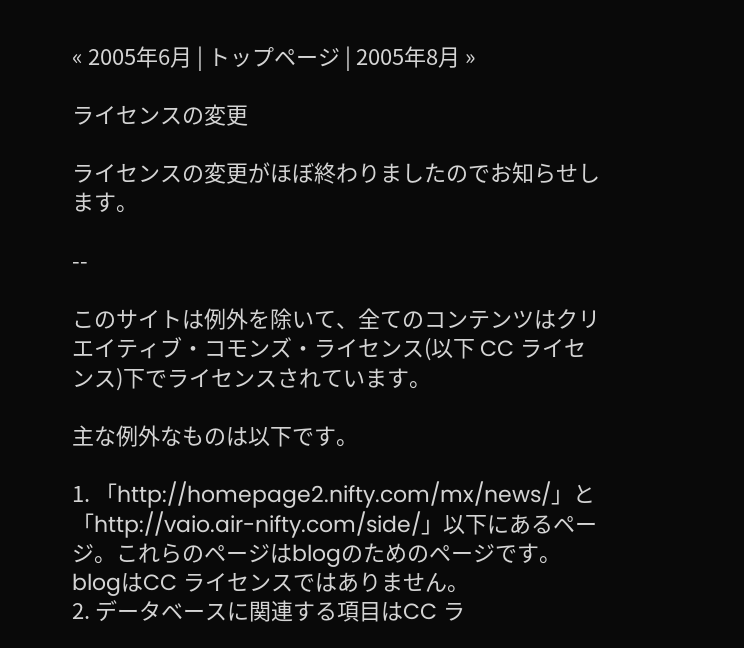« 2005年6月 | トップページ | 2005年8月 »

ライセンスの変更

ライセンスの変更がほぼ終わりましたのでお知らせします。

--

このサイトは例外を除いて、全てのコンテンツはクリエイティブ・コモンズ・ライセンス(以下 CC ライセンス)下でライセンスされています。

主な例外なものは以下です。

1. 「http://homepage2.nifty.com/mx/news/」と「http://vaio.air-nifty.com/side/」以下にあるページ。これらのページはblogのためのページです。blogはCC ライセンスではありません。
2. データベースに関連する項目はCC ラ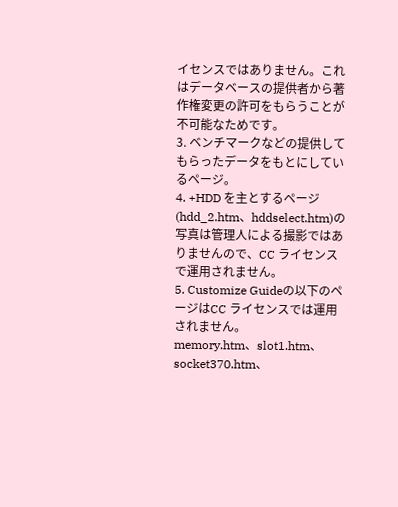イセンスではありません。これはデータベースの提供者から著作権変更の許可をもらうことが不可能なためです。
3. ベンチマークなどの提供してもらったデータをもとにしているページ。
4. +HDD を主とするページ(hdd_2.htm、hddselect.htm)の写真は管理人による撮影ではありませんので、CC ライセンスで運用されません。
5. Customize Guideの以下のページはCC ライセンスでは運用されません。
memory.htm、slot1.htm、socket370.htm、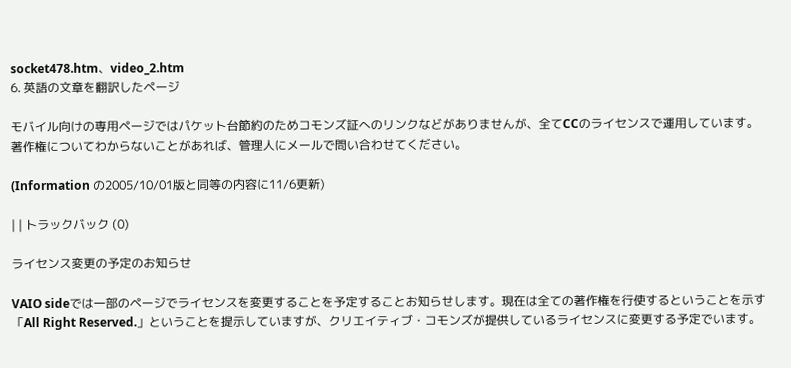socket478.htm、video_2.htm
6. 英語の文章を翻訳したページ

モバイル向けの専用ページではパケット台節約のためコモンズ証へのリンクなどがありませんが、全てCCのライセンスで運用しています。
著作権についてわからないことがあれば、管理人にメールで問い合わせてください。

(Information の2005/10/01版と同等の内容に11/6更新)

| | トラックバック (0)

ライセンス変更の予定のお知らせ

VAIO sideでは一部のページでライセンスを変更することを予定することお知らせします。現在は全ての著作権を行使するということを示す「All Right Reserved.」ということを提示していますが、クリエイティブ・コモンズが提供しているライセンスに変更する予定でいます。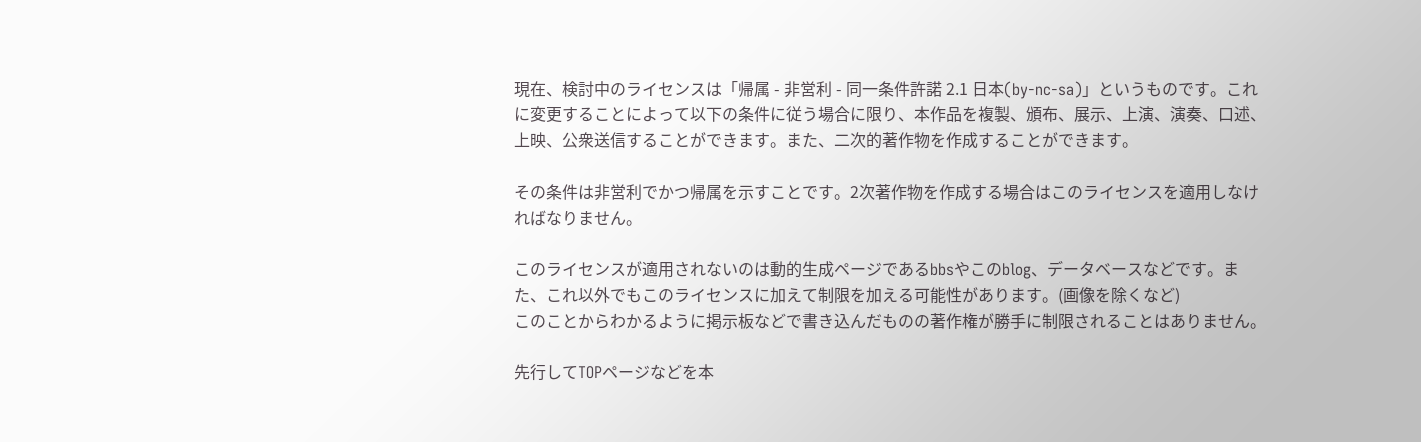現在、検討中のライセンスは「帰属 - 非営利 - 同一条件許諾 2.1 日本(by-nc-sa)」というものです。これに変更することによって以下の条件に従う場合に限り、本作品を複製、頒布、展示、上演、演奏、口述、上映、公衆送信することができます。また、二次的著作物を作成することができます。

その条件は非営利でかつ帰属を示すことです。2次著作物を作成する場合はこのライセンスを適用しなければなりません。

このライセンスが適用されないのは動的生成ページであるbbsやこのblog、データベースなどです。また、これ以外でもこのライセンスに加えて制限を加える可能性があります。(画像を除くなど)
このことからわかるように掲示板などで書き込んだものの著作権が勝手に制限されることはありません。

先行してTOPページなどを本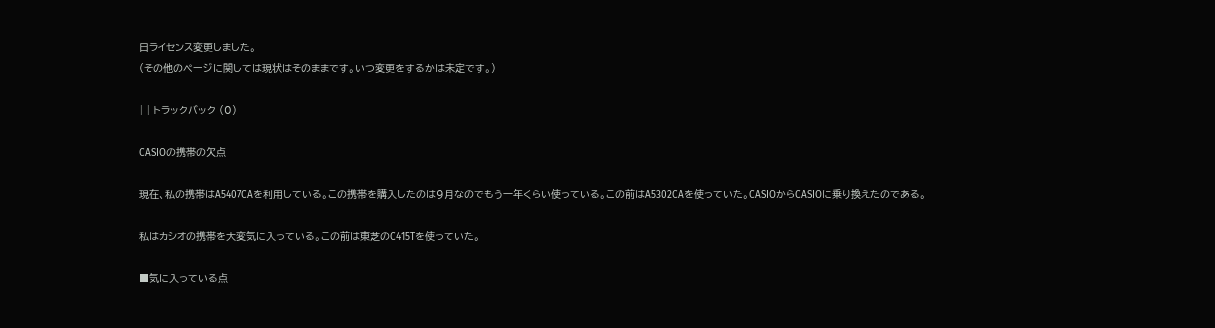日ライセンス変更しました。
(その他のページに関しては現状はそのままです。いつ変更をするかは未定です。)

| | トラックバック (0)

CASIOの携帯の欠点

現在、私の携帯はA5407CAを利用している。この携帯を購入したのは9月なのでもう一年くらい使っている。この前はA5302CAを使っていた。CASIOからCASIOに乗り換えたのである。

私はカシオの携帯を大変気に入っている。この前は東芝のC415Tを使っていた。

■気に入っている点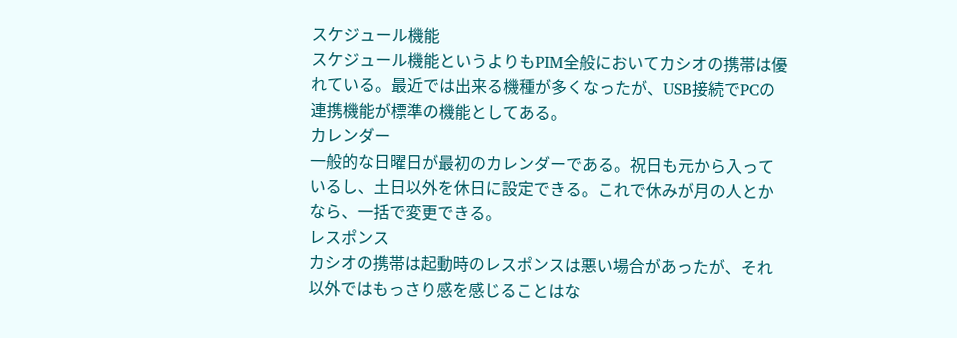スケジュール機能
スケジュール機能というよりもPIM全般においてカシオの携帯は優れている。最近では出来る機種が多くなったが、USB接続でPCの連携機能が標準の機能としてある。
カレンダー
一般的な日曜日が最初のカレンダーである。祝日も元から入っているし、土日以外を休日に設定できる。これで休みが月の人とかなら、一括で変更できる。
レスポンス
カシオの携帯は起動時のレスポンスは悪い場合があったが、それ以外ではもっさり感を感じることはな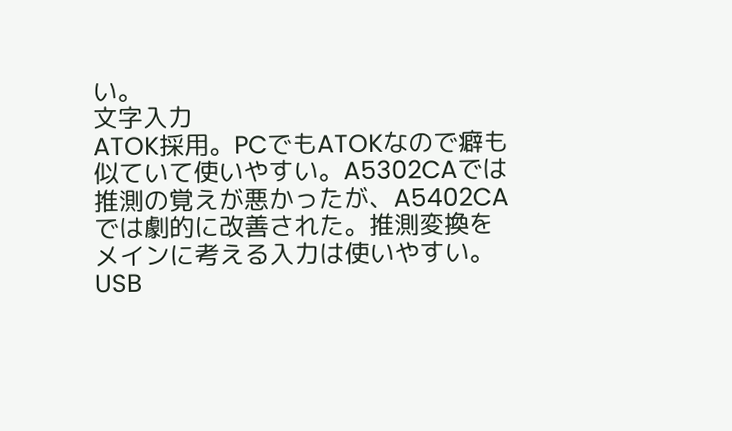い。
文字入力
ATOK採用。PCでもATOKなので癖も似ていて使いやすい。A5302CAでは推測の覚えが悪かったが、A5402CAでは劇的に改善された。推測変換をメインに考える入力は使いやすい。
USB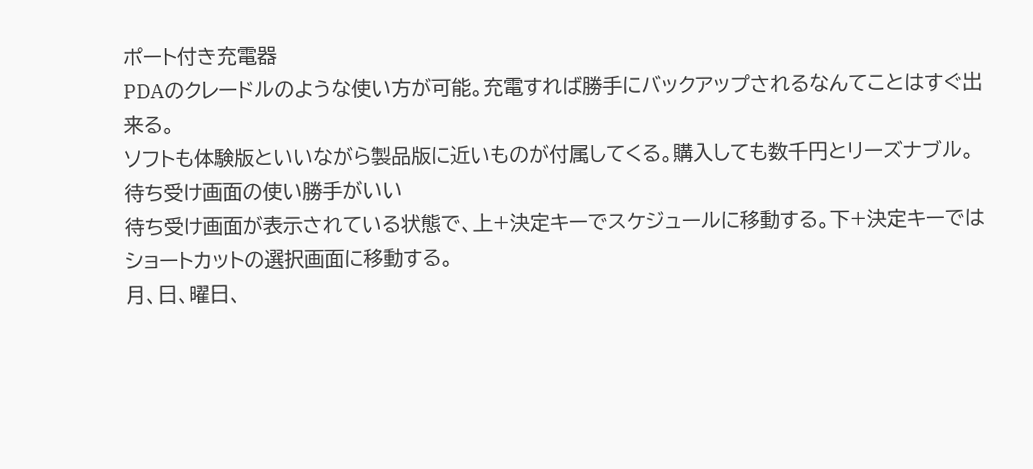ポート付き充電器
PDAのクレードルのような使い方が可能。充電すれば勝手にバックアップされるなんてことはすぐ出来る。
ソフトも体験版といいながら製品版に近いものが付属してくる。購入しても数千円とリーズナブル。
待ち受け画面の使い勝手がいい
待ち受け画面が表示されている状態で、上+決定キーでスケジュールに移動する。下+決定キーではショートカットの選択画面に移動する。
月、日、曜日、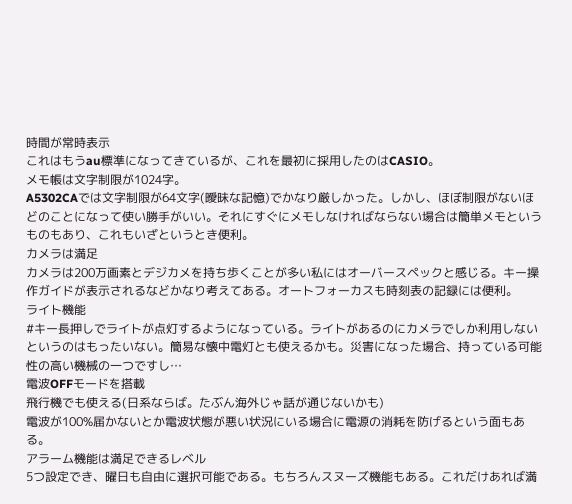時間が常時表示
これはもうau標準になってきているが、これを最初に採用したのはCASIO。
メモ帳は文字制限が1024字。
A5302CAでは文字制限が64文字(曖昧な記憶)でかなり厳しかった。しかし、ほぼ制限がないほどのことになって使い勝手がいい。それにすぐにメモしなければならない場合は簡単メモというものもあり、これもいざというとき便利。
カメラは満足
カメラは200万画素とデジカメを持ち歩くことが多い私にはオーバースペックと感じる。キー操作ガイドが表示されるなどかなり考えてある。オートフォーカスも時刻表の記録には便利。
ライト機能
#キー長押しでライトが点灯するようになっている。ライトがあるのにカメラでしか利用しないというのはもったいない。簡易な懐中電灯とも使えるかも。災害になった場合、持っている可能性の高い機械の一つですし…
電波OFFモードを搭載
飛行機でも使える(日系ならば。たぶん海外じゃ話が通じないかも)
電波が100%届かないとか電波状態が悪い状況にいる場合に電源の消耗を防げるという面もある。
アラーム機能は満足できるレベル
5つ設定でき、曜日も自由に選択可能である。もちろんスヌーズ機能もある。これだけあれば満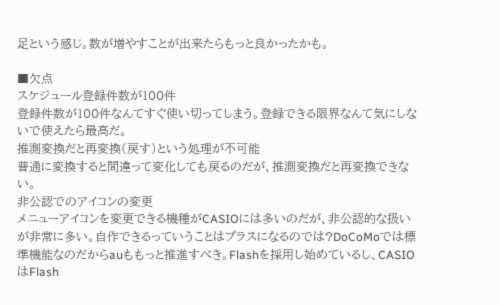足という感じ。数が増やすことが出来たらもっと良かったかも。

■欠点
スケジュール登録件数が100件
登録件数が100件なんてすぐ使い切ってしまう。登録できる限界なんて気にしないで使えたら最高だ。
推測変換だと再変換(戻す)という処理が不可能
普通に変換すると間違って変化しても戻るのだが、推測変換だと再変換できない。
非公認でのアイコンの変更
メニューアイコンを変更できる機種がCASIOには多いのだが、非公認的な扱いが非常に多い。自作できるっていうことはプラスになるのでは?DoCoMoでは標準機能なのだからauももっと推進すべき。Flashを採用し始めているし、CASIOはFlash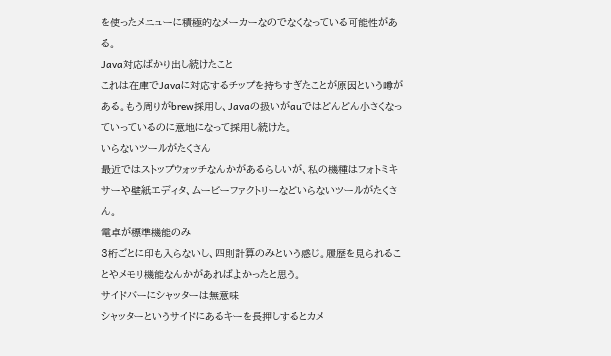を使ったメニューに積極的なメーカーなのでなくなっている可能性がある。
Java対応ばかり出し続けたこと
これは在庫でJavaに対応するチップを持ちすぎたことが原因という噂がある。もう周りがbrew採用し、Javaの扱いがauではどんどん小さくなっていっているのに意地になって採用し続けた。
いらないツールがたくさん
最近ではストップウォッチなんかがあるらしいが、私の機種はフォトミキサーや壁紙エディタ、ムービーファクトリーなどいらないツールがたくさん。
電卓が標準機能のみ
3桁ごとに印も入らないし、四則計算のみという感じ。履歴を見られることやメモリ機能なんかがあればよかったと思う。
サイドバーにシャッターは無意味
シャッターというサイドにあるキーを長押しするとカメ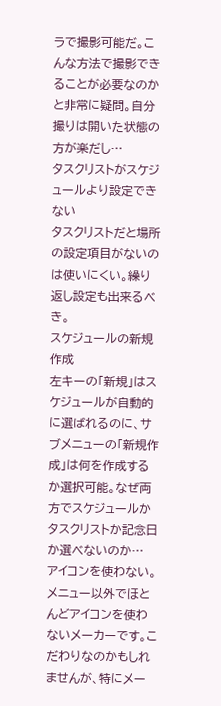ラで撮影可能だ。こんな方法で撮影できることが必要なのかと非常に疑問。自分撮りは開いた状態の方が楽だし…
タスクリストがスケジュールより設定できない
タスクリストだと場所の設定項目がないのは使いにくい。繰り返し設定も出来るべき。
スケジュールの新規作成
左キーの「新規」はスケジュールが自動的に選ばれるのに、サブメニューの「新規作成」は何を作成するか選択可能。なぜ両方でスケジュールかタスクリストか記念日か選べないのか…
アイコンを使わない。
メニュー以外でほとんどアイコンを使わないメーカーです。こだわりなのかもしれませんが、特にメー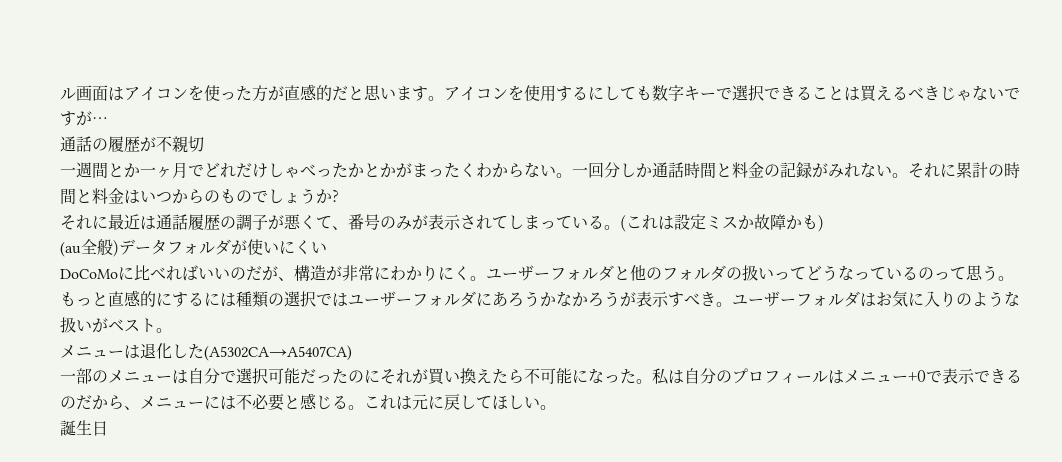ル画面はアイコンを使った方が直感的だと思います。アイコンを使用するにしても数字キーで選択できることは買えるべきじゃないですが…
通話の履歴が不親切
一週間とか一ヶ月でどれだけしゃべったかとかがまったくわからない。一回分しか通話時間と料金の記録がみれない。それに累計の時間と料金はいつからのものでしょうか?
それに最近は通話履歴の調子が悪くて、番号のみが表示されてしまっている。(これは設定ミスか故障かも)
(au全般)データフォルダが使いにくい
DoCoMoに比べればいいのだが、構造が非常にわかりにく。ユーザーフォルダと他のフォルダの扱いってどうなっているのって思う。もっと直感的にするには種類の選択ではユーザーフォルダにあろうかなかろうが表示すべき。ユーザーフォルダはお気に入りのような扱いがベスト。
メニューは退化した(A5302CA→A5407CA)
一部のメニューは自分で選択可能だったのにそれが買い換えたら不可能になった。私は自分のプロフィールはメニュー+0で表示できるのだから、メニューには不必要と感じる。これは元に戻してほしい。
誕生日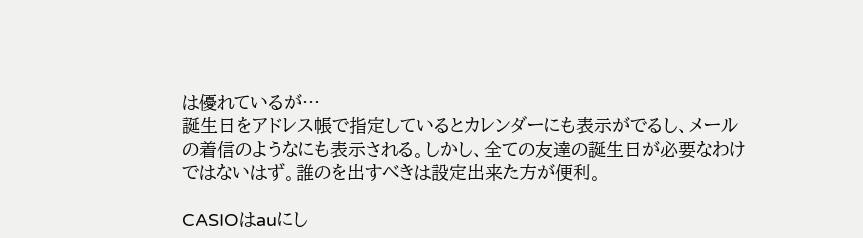は優れているが…
誕生日をアドレス帳で指定しているとカレンダーにも表示がでるし、メールの着信のようなにも表示される。しかし、全ての友達の誕生日が必要なわけではないはず。誰のを出すべきは設定出来た方が便利。

CASIOはauにし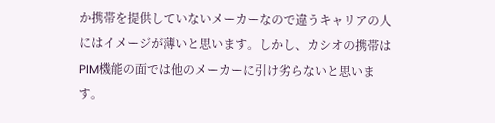か携帯を提供していないメーカーなので違うキャリアの人にはイメージが薄いと思います。しかし、カシオの携帯はPIM機能の面では他のメーカーに引け劣らないと思います。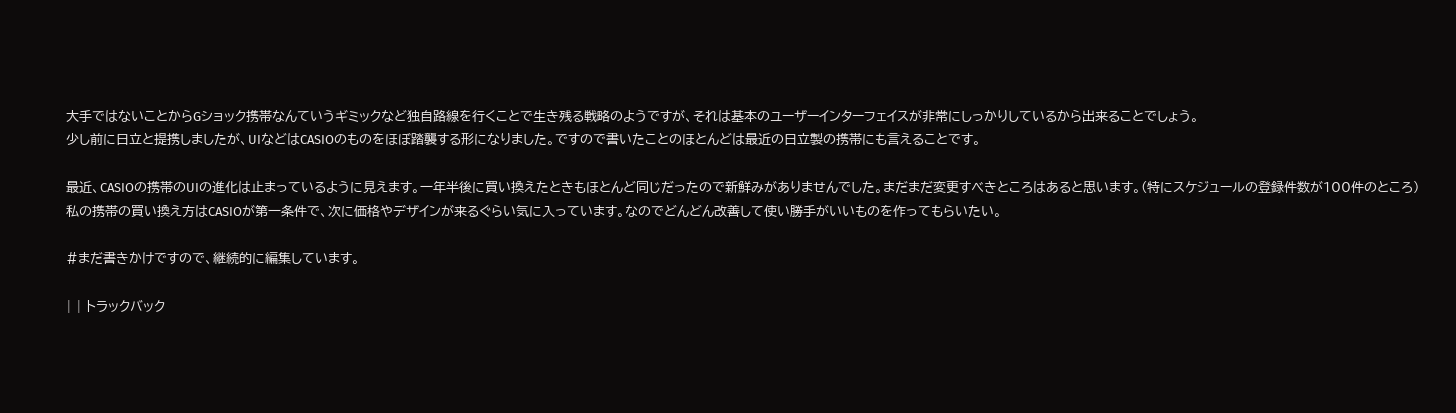大手ではないことからGショック携帯なんていうギミックなど独自路線を行くことで生き残る戦略のようですが、それは基本のユーザーインターフェイスが非常にしっかりしているから出来ることでしょう。
少し前に日立と提携しましたが、UIなどはCASIOのものをほぼ踏襲する形になりました。ですので書いたことのほとんどは最近の日立製の携帯にも言えることです。

最近、CASIOの携帯のUIの進化は止まっているように見えます。一年半後に買い換えたときもほとんど同じだったので新鮮みがありませんでした。まだまだ変更すべきところはあると思います。(特にスケジュールの登録件数が100件のところ)
私の携帯の買い換え方はCASIOが第一条件で、次に価格やデザインが来るぐらい気に入っています。なのでどんどん改善して使い勝手がいいものを作ってもらいたい。

#まだ書きかけですので、継続的に編集しています。

| | トラックバック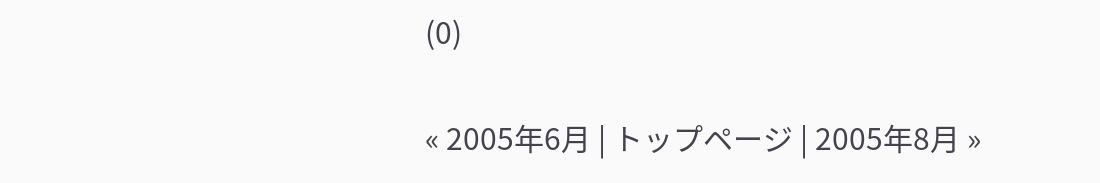(0)

« 2005年6月 | トップページ | 2005年8月 »